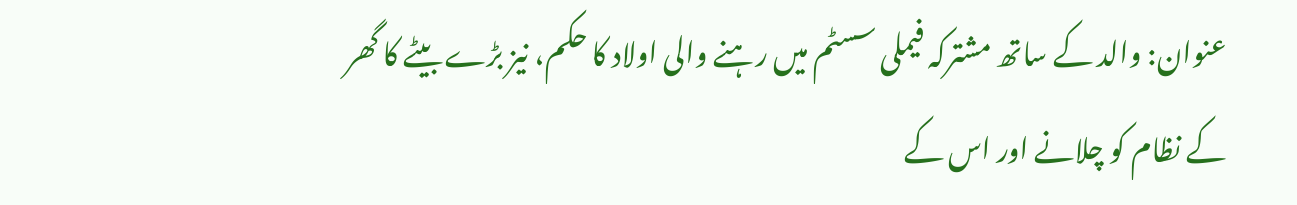عنوان: والد کے ساتھ مشترکہ فیملی سسٹم میں رہنے والی اولاد کا حکم، نیز بڑے بیٹے کا گھر کے نظام کو چلانے اور اس کے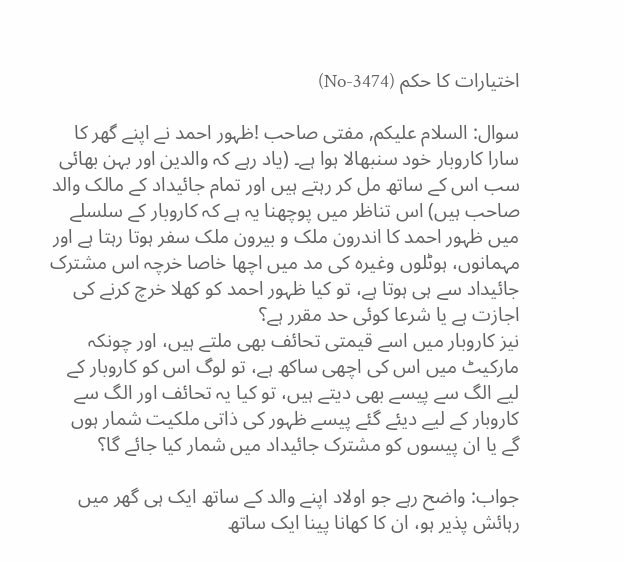اختیارات کا حکم (3474-No)

سوال: السلام علیکم, مفتی صاحب !ظہور احمد نے اپنے گھر کا سارا کاروبار خود سنبھالا ہوا ہے۔ (یاد رہے کہ والدین اور بہن بھائی سب اس کے ساتھ مل کر رہتے ہیں اور تمام جائیداد کے مالک والد صاحب ہیں) اس تناظر میں پوچھنا یہ ہے کہ کاروبار کے سلسلے میں ظہور احمد کا اندرون ملک و بیرون ملک سفر ہوتا رہتا ہے اور مہمانوں، ہوٹلوں وغیرہ کی مد میں اچھا خاصا خرچہ اس مشترک جائیداد سے ہی ہوتا ہے، تو کیا ظہور احمد کو کھلا خرچ کرنے کی اجازت ہے یا شرعا کوئی حد مقرر ہے؟
نیز کاروبار میں اسے قیمتی تحائف بھی ملتے ہیں، اور چونکہ مارکیٹ میں اس کی اچھی ساکھ ہے، تو لوگ اس کو کاروبار کے لیے الگ سے پیسے بھی دیتے ہیں، تو کیا یہ تحائف اور الگ سے کاروبار کے لیے دیئے گئے پیسے ظہور کی ذاتی ملکیت شمار ہوں گے یا ان پیسوں کو مشترک جائیداد میں شمار کیا جائے گا؟

جواب: واضح رہے جو اولاد اپنے والد کے ساتھ ایک ہی گھر میں رہائش پذیر ہو، ان کا کھانا پینا ایک ساتھ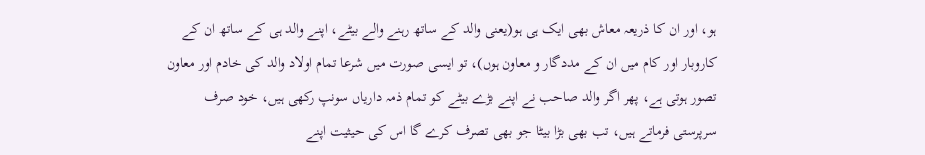ہو، اور ان کا ذریعہ معاش بھی ایک ہی ہو(یعنی والد کے ساتھ رہنے والے بیٹے، اپنے والد ہی کے ساتھ ان کے کاروبار اور کام میں ان کے مددگار و معاون ہوں)، تو ایسی صورت میں شرعا تمام اولاد والد کی خادم اور معاون تصور ہوتی ہے، پھر اگر والد صاحب نے اپنے بڑے بیٹے کو تمام ذمہ داریاں سونپ رکھی ہیں، خود صرف سرپرستی فرماتے ہیں، تب بھی بڑا بیٹا جو بھی تصرف کرے گا اس کی حیثیت اپنے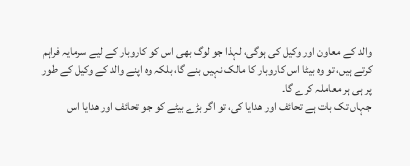والد کے معاون اور وکیل کی ہوگی، لہذا جو لوگ بھی اس کو کاروبار کے لیے سرمایہ فراہم کرتے ہیں، تو وہ بیٹا اس کاروبار کا مالک نہیں بنے گا، بلکہ وہ اپنے والد کے وکیل کے طور پر ہی ہر معاملہ کرے گا۔
جہاں تک بات ہے تحائف اور ھدایا کی، تو اگر بڑے بیٹے کو جو تحائف اور ھدایا اس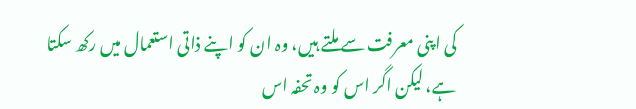کی اپنی معرفت سے ملتے ہیں، وہ ان کو اپنے ذاتی استعمال میں رکھ سکتا ہے، لیکن اگر اس کو وہ تحفہ اس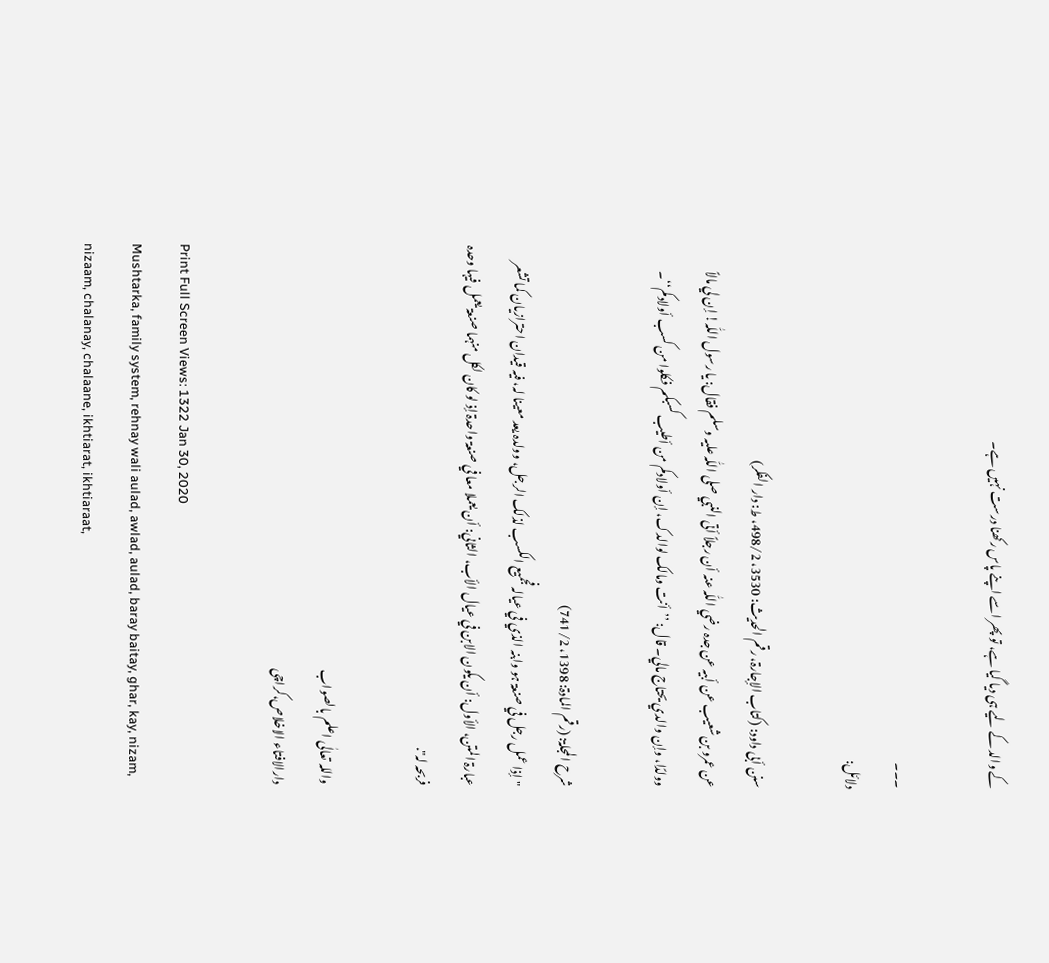کے والد کے لیے ہی دیا گیا ہے، تو پھر اسے اپنے پاس رکھنا درست نہیں ہے۔

۔۔۔
دلائل:

سنن أبی داود: (کتاب الإجارۃ، رقم الحدیث: 3530، 498/2، ط: دار الفکر)
عن عمرو بن شعیب عن أبیہ عن جدہ رضي اللّٰہ عنہ أن رجلاً أتی النبي صلی اللّٰہ علیہ وسلم فقال: یا رسول اللّٰہ! إن لي مالاً وولدًا، وإن والدي یحتاج مالي۔ قال: ’’أنت ومالک لوالدک، إن أولادکم من أطیب کسبکم فکلوا من کسب أولادکم‘‘۔

شرح المجلۃ: (رقم المادۃ: 1398، 741/2)
"إذا عمل رجل في صنعۃ ہو وابنہ الذي في عیالہ فجمیع الکسب لذلک الرجل، وولدہ یعد معینا لہ، فیہ قیدان احترازیان کما تشعر عبارۃ المتن، الأول: أن یکون الابن في عیال الأب، الثاني: أن یعملا معا في صنعۃ واحدۃ إذ لو کان لکل منہما صنعۃ یعمل فیہا وحدہ فربحہ لہ".

واللہ تعالٰی اعلم بالصواب
دارالافتاء الاخلاص،کراچی

Print Full Screen Views: 1322 Jan 30, 2020
Mushtarka, family system, rehnay wali aulad, awlad, aulad, baray baitay, ghar, kay, nizam, nizaam, chalanay, chalaane, ikhtiarat, ikhtiaraat,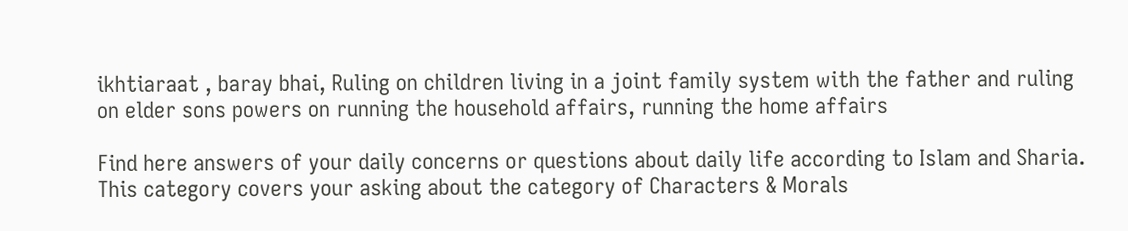ikhtiaraat , baray bhai, Ruling on children living in a joint family system with the father and ruling on elder sons powers on running the household affairs, running the home affairs

Find here answers of your daily concerns or questions about daily life according to Islam and Sharia. This category covers your asking about the category of Characters & Morals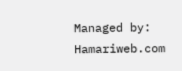Managed by: Hamariweb.com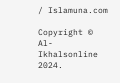/ Islamuna.com

Copyright © Al-Ikhalsonline 2024.